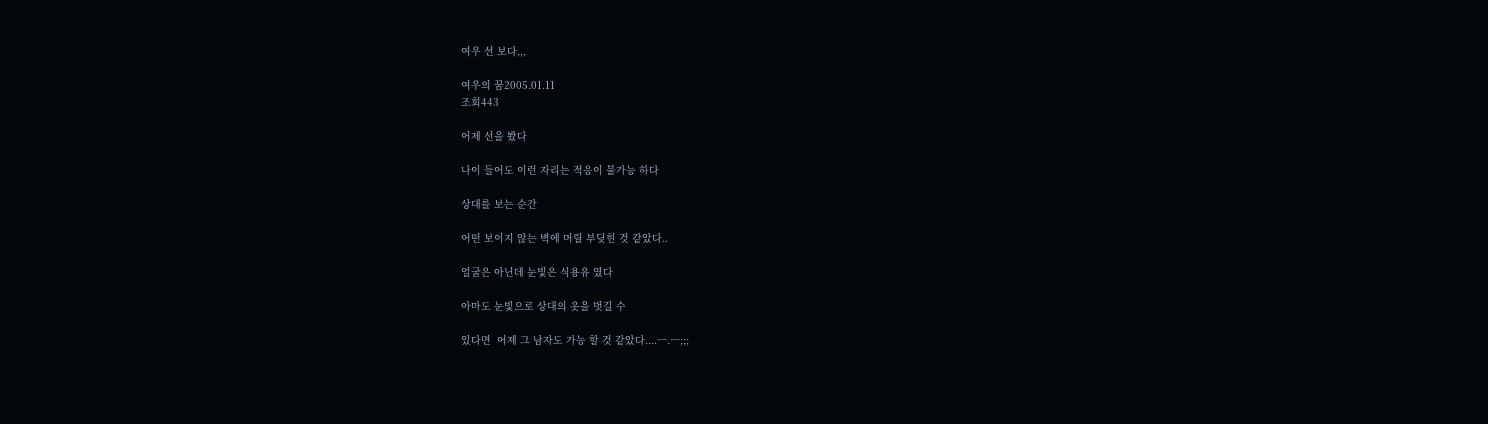여우 선 보다,,,

여우의 꿈2005.01.11
조회443

어제 선을 봤다

나이 들어도 이런 자리는 적응이 불가능 하다

상대를 보는 순간

어떤 보이지 않는 벽에 머릴 부딪힌 것 같았다..

얼굴은 아닌데 눈빛은 식용유 였다

아마도 눈빛으로 상대의 옷을 벗길 수

있다면  어제 그 남자도 가능 할 것 같았다....ㅡ.ㅡ;;;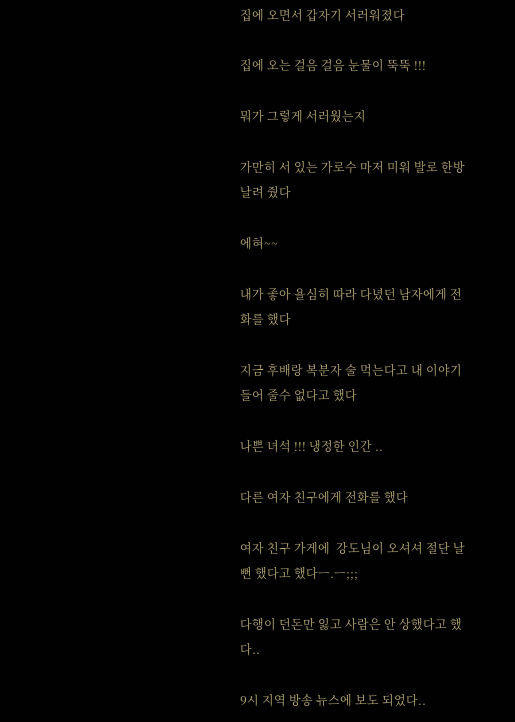집에 오면서 갑자기 서러워졌다

집에 오는 걸음 걸음 눈물이 뚝뚝 !!!

뭐가 그렇게 서러웠는지

가만히 서 있는 가로수 마저 미워 발로 한방 날려 줬다

에혀~~

내가 좋아 욜심히 따라 다녔던 남자에게 전화를 했다

지금 후배랑 복분자 술 먹는다고 내 이야기 들어 줄수 없다고 했다

나쁜 녀석 !!! 냉정한 인간 ..

다른 여자 친구에게 전화를 했다

여자 친구 가게에  강도님이 오셔셔 절단 날 뻔 했다고 했다ㅡ.ㅡ;;;

다행이 던돈만 잃고 사람은 안 상했다고 했다..

9시 지역 방송 뉴스에 보도 되었다..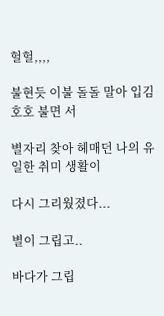헐헐,,,,

불현듯 이불 돌돌 말아 입김 호호 불면 서

별자리 찾아 헤매던 나의 유일한 취미 생활이

다시 그리웠졌다...

별이 그립고..

바다가 그립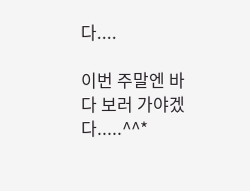다....

이번 주말엔 바다 보러 가야겠다.....^^*